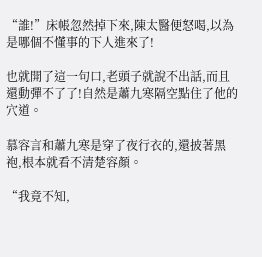“誰!”床帳忽然掉下來,陳太醫便怒喝,以為是哪個不懂事的下人進來了!

也就開了這一句口,老頭子就說不出話,而且還動彈不了了!自然是蕭九寒隔空點住了他的穴道。

慕容言和蕭九寒是穿了夜行衣的,還披著黑袍,根本就看不清楚容顏。

“我竟不知,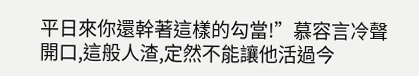平日來你還幹著這樣的勾當!”慕容言冷聲開口,這般人渣,定然不能讓他活過今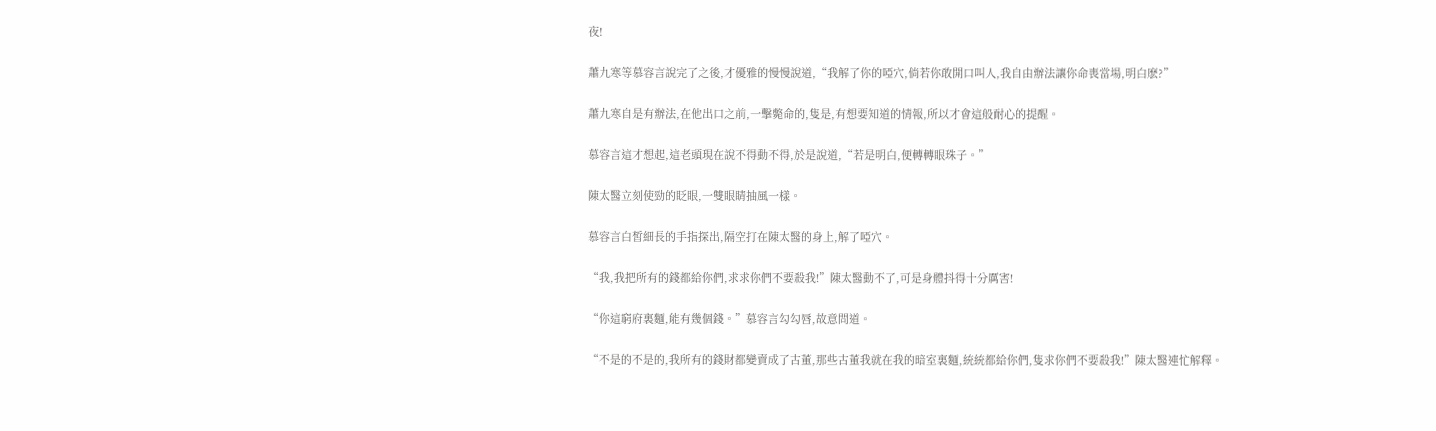夜!

蕭九寒等慕容言說完了之後,才優雅的慢慢說道,“我解了你的啞穴,倘若你敢開口叫人,我自由辦法讓你命喪當場,明白麽?”

蕭九寒自是有辦法,在他出口之前,一擊斃命的,隻是,有想要知道的情報,所以才會這般耐心的提醒。

慕容言這才想起,這老頭現在說不得動不得,於是說道,“若是明白,便轉轉眼珠子。”

陳太醫立刻使勁的眨眼,一雙眼睛抽風一樣。

慕容言白皙細長的手指探出,隔空打在陳太醫的身上,解了啞穴。

“我,我把所有的錢都給你們,求求你們不要殺我!”陳太醫動不了,可是身體抖得十分厲害!

“你這窮府裏麵,能有幾個錢。”慕容言勾勾唇,故意問道。

“不是的不是的,我所有的錢財都變賣成了古董,那些古董我就在我的暗室裏麵,統統都給你們,隻求你們不要殺我!”陳太醫連忙解釋。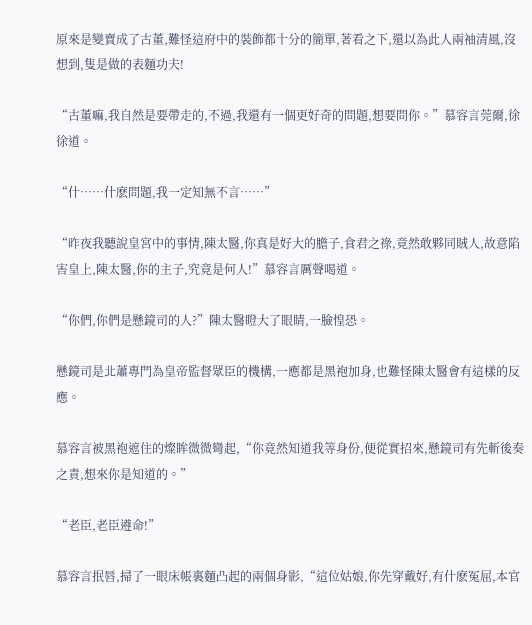原來是變賣成了古董,難怪這府中的裝飾都十分的簡單,著看之下,還以為此人兩袖清風,沒想到,隻是做的表麵功夫!

“古董嘛,我自然是要帶走的,不過,我還有一個更好奇的問題,想要問你。”慕容言莞爾,徐徐道。

“什……什麽問題,我一定知無不言……”

“昨夜我聽說皇宮中的事情,陳太醫,你真是好大的膽子,食君之祿,竟然敢夥同賊人,故意陷害皇上,陳太醫,你的主子,究竟是何人!”慕容言厲聲喝道。

“你們,你們是懸鏡司的人?”陳太醫瞪大了眼睛,一臉惶恐。

懸鏡司是北蕭專門為皇帝監督眾臣的機構,一應都是黑袍加身,也難怪陳太醫會有這樣的反應。

慕容言被黑袍遮住的燦眸微微彎起,“你竟然知道我等身份,便從實招來,懸鏡司有先斬後奏之責,想來你是知道的。”

“老臣,老臣遵命!”

慕容言抿唇,掃了一眼床帳裏麵凸起的兩個身影,“這位姑娘,你先穿戴好,有什麽冤屈,本官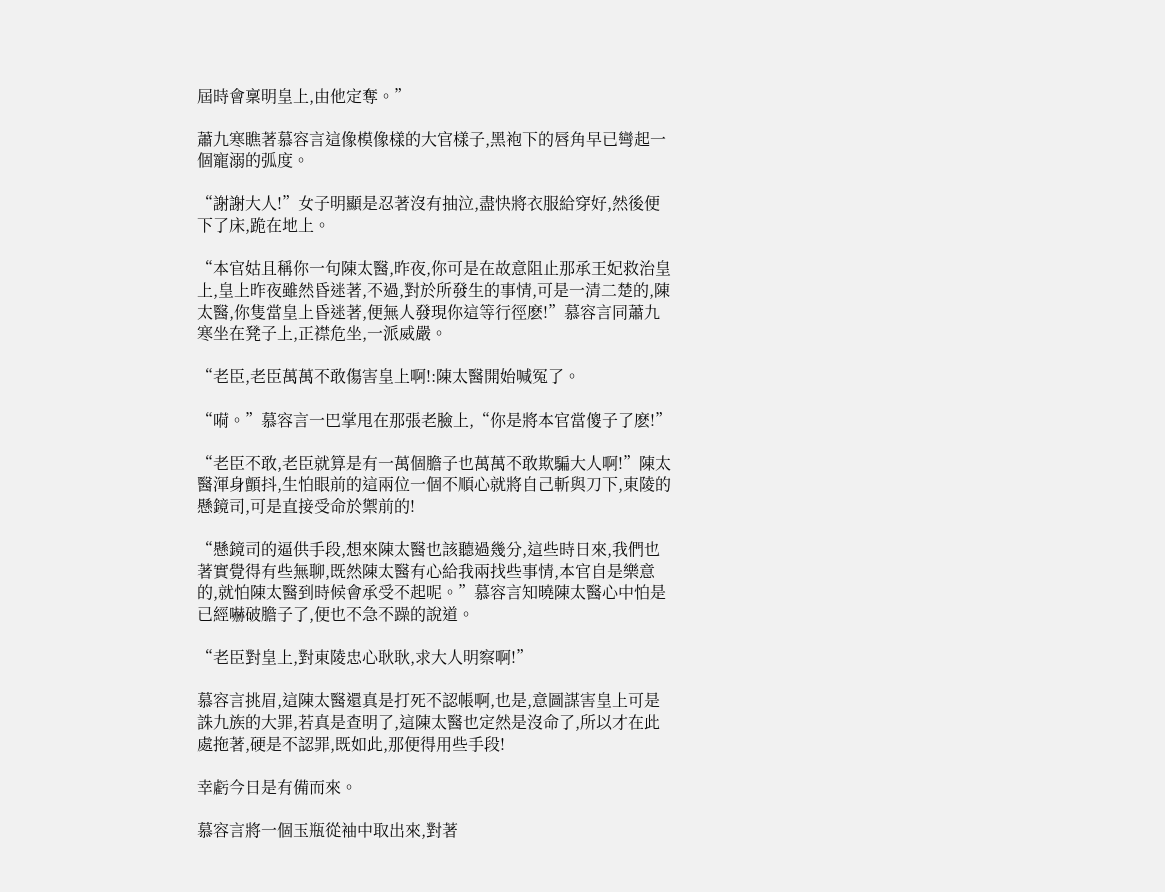屆時會稟明皇上,由他定奪。”

蕭九寒瞧著慕容言這像模像樣的大官樣子,黑袍下的唇角早已彎起一個寵溺的弧度。

“謝謝大人!”女子明顯是忍著沒有抽泣,盡快將衣服給穿好,然後便下了床,跪在地上。

“本官姑且稱你一句陳太醫,昨夜,你可是在故意阻止那承王妃救治皇上,皇上昨夜雖然昏迷著,不過,對於所發生的事情,可是一清二楚的,陳太醫,你隻當皇上昏迷著,便無人發現你這等行徑麽!”慕容言同蕭九寒坐在凳子上,正襟危坐,一派威嚴。

“老臣,老臣萬萬不敢傷害皇上啊!:陳太醫開始喊冤了。

“嗬。”慕容言一巴掌甩在那張老臉上,“你是將本官當傻子了麽!”

“老臣不敢,老臣就算是有一萬個膽子也萬萬不敢欺騙大人啊!”陳太醫渾身顫抖,生怕眼前的這兩位一個不順心就將自己斬與刀下,東陵的懸鏡司,可是直接受命於禦前的!

“懸鏡司的逼供手段,想來陳太醫也該聽過幾分,這些時日來,我們也著實覺得有些無聊,既然陳太醫有心給我兩找些事情,本官自是樂意的,就怕陳太醫到時候會承受不起呢。”慕容言知曉陳太醫心中怕是已經嚇破膽子了,便也不急不躁的說道。

“老臣對皇上,對東陵忠心耿耿,求大人明察啊!”

慕容言挑眉,這陳太醫還真是打死不認帳啊,也是,意圖謀害皇上可是誅九族的大罪,若真是查明了,這陳太醫也定然是沒命了,所以才在此處拖著,硬是不認罪,既如此,那便得用些手段!

幸虧今日是有備而來。

慕容言將一個玉瓶從袖中取出來,對著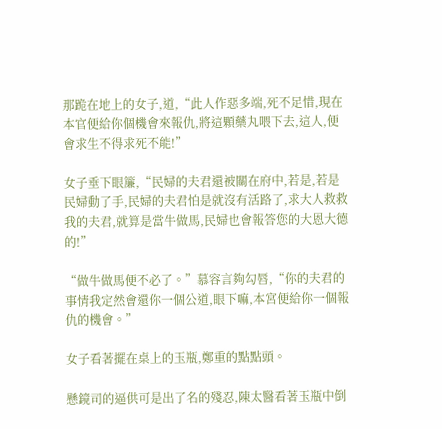那跪在地上的女子,道,“此人作惡多端,死不足惜,現在本官便給你個機會來報仇,將這顆藥丸喂下去,這人,便會求生不得求死不能!”

女子垂下眼簾,“民婦的夫君還被關在府中,若是,若是民婦動了手,民婦的夫君怕是就沒有活路了,求大人救救我的夫君,就算是當牛做馬,民婦也會報答您的大恩大德的!”

“做牛做馬便不必了。”慕容言夠勾唇,“你的夫君的事情我定然會還你一個公道,眼下嘛,本宮便給你一個報仇的機會。”

女子看著擺在桌上的玉瓶,鄭重的點點頭。

懸鏡司的逼供可是出了名的殘忍,陳太醫看著玉瓶中倒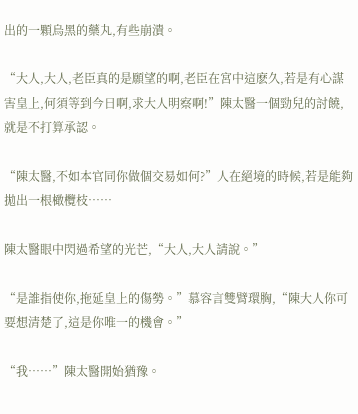出的一顆烏黑的藥丸,有些崩潰。

“大人,大人,老臣真的是願望的啊,老臣在宮中這麽久,若是有心謀害皇上,何須等到今日啊,求大人明察啊!”陳太醫一個勁兒的討饒,就是不打算承認。

“陳太醫,不如本官同你做個交易如何?”人在絕境的時候,若是能夠拋出一根橄欖枝……

陳太醫眼中閃過希望的光芒,“大人,大人請說。”

“是誰指使你,拖延皇上的傷勢。”慕容言雙臂環胸,“陳大人你可要想清楚了,這是你唯一的機會。”

“我……”陳太醫開始猶豫。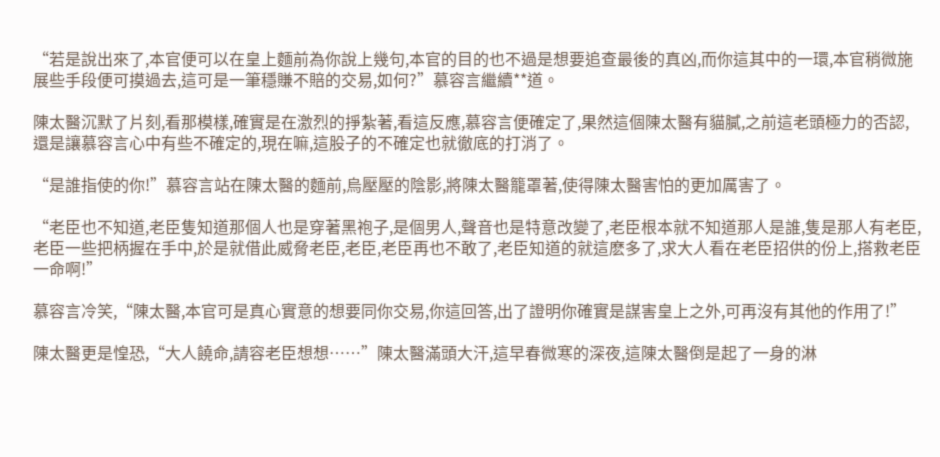“若是說出來了,本官便可以在皇上麵前為你說上幾句,本官的目的也不過是想要追查最後的真凶,而你這其中的一環,本官稍微施展些手段便可摸過去,這可是一筆穩賺不賠的交易,如何?”慕容言繼續**道。

陳太醫沉默了片刻,看那模樣,確實是在激烈的掙紮著,看這反應,慕容言便確定了,果然這個陳太醫有貓膩,之前這老頭極力的否認,還是讓慕容言心中有些不確定的,現在嘛,這股子的不確定也就徹底的打消了。

“是誰指使的你!”慕容言站在陳太醫的麵前,烏壓壓的陰影,將陳太醫籠罩著,使得陳太醫害怕的更加厲害了。

“老臣也不知道,老臣隻知道那個人也是穿著黑袍子,是個男人,聲音也是特意改變了,老臣根本就不知道那人是誰,隻是那人有老臣,老臣一些把柄握在手中,於是就借此威脅老臣,老臣,老臣再也不敢了,老臣知道的就這麽多了,求大人看在老臣招供的份上,搭救老臣一命啊!”

慕容言冷笑,“陳太醫,本官可是真心實意的想要同你交易,你這回答,出了證明你確實是謀害皇上之外,可再沒有其他的作用了!”

陳太醫更是惶恐,“大人饒命,請容老臣想想……”陳太醫滿頭大汗,這早春微寒的深夜,這陳太醫倒是起了一身的淋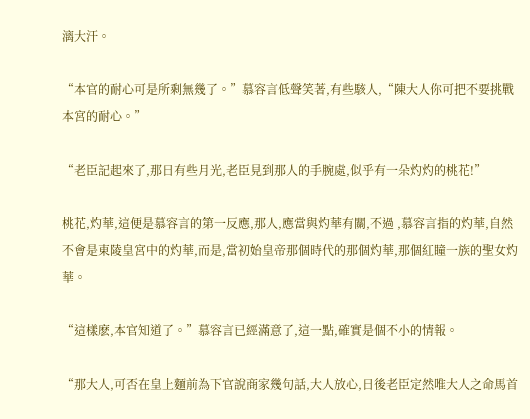漓大汗。

“本官的耐心可是所剩無幾了。”慕容言低聲笑著,有些駭人,“陳大人你可把不要挑戰本宮的耐心。”

“老臣記起來了,那日有些月光,老臣見到那人的手腕處,似乎有一朵灼灼的桃花!”

桃花,灼華,這便是慕容言的第一反應,那人,應當與灼華有關,不過 ,慕容言指的灼華,自然不會是東陵皇宮中的灼華,而是,當初始皇帝那個時代的那個灼華,那個紅瞳一族的聖女灼華。

“這樣麽,本官知道了。”慕容言已經滿意了,這一點,確實是個不小的情報。

“那大人,可否在皇上麵前為下官說商家幾句話,大人放心,日後老臣定然唯大人之命馬首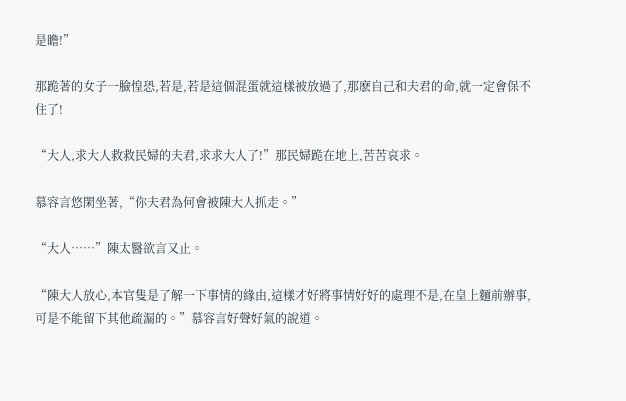是瞻!”

那跪著的女子一臉惶恐,若是,若是這個混蛋就這樣被放過了,那麽自己和夫君的命,就一定會保不住了!

“大人,求大人救救民婦的夫君,求求大人了!”那民婦跪在地上,苦苦哀求。

慕容言悠閑坐著,“你夫君為何會被陳大人抓走。”

“大人……”陳太醫欲言又止。

“陳大人放心,本官隻是了解一下事情的緣由,這樣才好將事情好好的處理不是,在皇上麵前辦事,可是不能留下其他疏漏的。”慕容言好聲好氣的說道。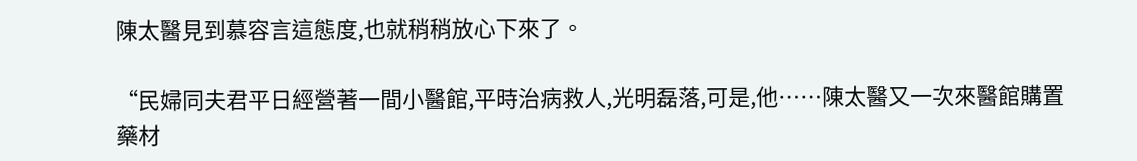陳太醫見到慕容言這態度,也就稍稍放心下來了。

“民婦同夫君平日經營著一間小醫館,平時治病救人,光明磊落,可是,他……陳太醫又一次來醫館購置藥材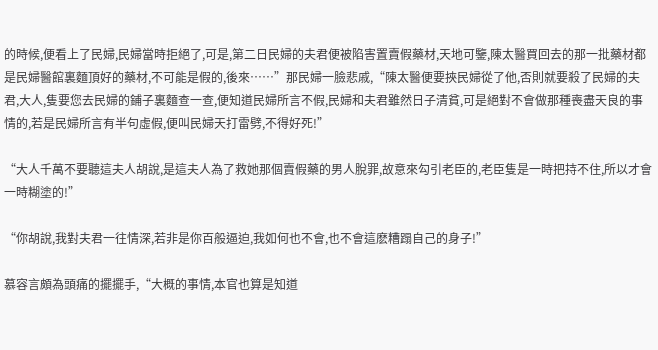的時候,便看上了民婦,民婦當時拒絕了,可是,第二日民婦的夫君便被陷害置賣假藥材,天地可鑒,陳太醫買回去的那一批藥材都是民婦醫館裏麵頂好的藥材,不可能是假的,後來……”那民婦一臉悲戚,“陳太醫便要挾民婦從了他,否則就要殺了民婦的夫君,大人,隻要您去民婦的鋪子裏麵查一查,便知道民婦所言不假,民婦和夫君雖然日子清貧,可是絕對不會做那種喪盡天良的事情的,若是民婦所言有半句虛假,便叫民婦天打雷劈,不得好死!”

“大人千萬不要聽這夫人胡說,是這夫人為了救她那個賣假藥的男人脫罪,故意來勾引老臣的,老臣隻是一時把持不住,所以才會一時糊塗的!”

“你胡說,我對夫君一往情深,若非是你百般逼迫,我如何也不會,也不會這麽糟蹋自己的身子!”

慕容言頗為頭痛的擺擺手,“大概的事情,本官也算是知道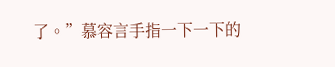了。”慕容言手指一下一下的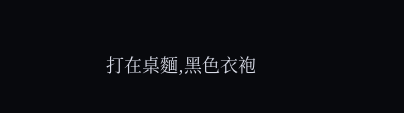打在桌麵,黑色衣袍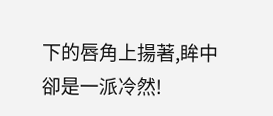下的唇角上揚著,眸中卻是一派冷然!